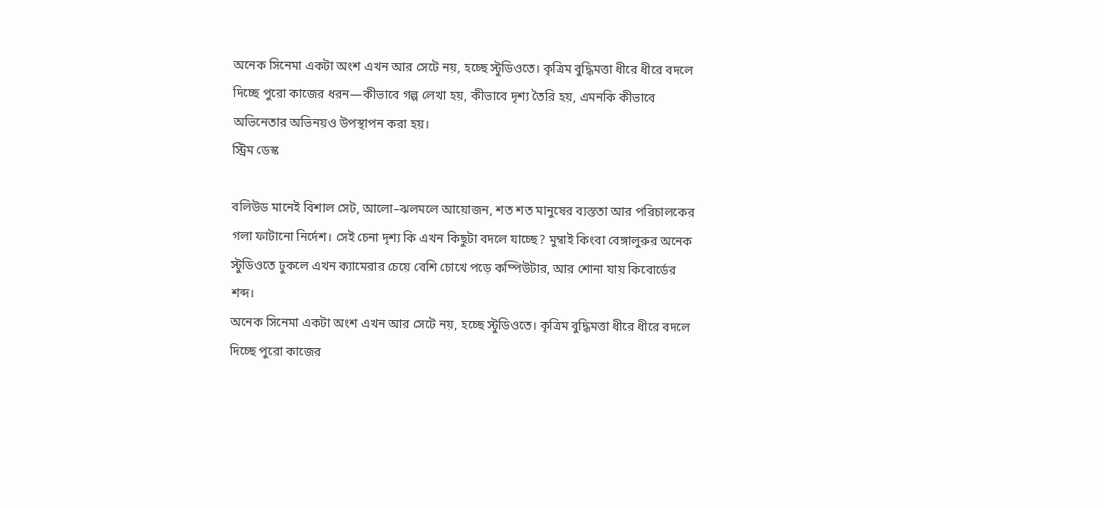অনেক সিনেমা একটা অংশ এখন আর সেটে নয়, হচ্ছে স্টুডিওতে। কৃত্রিম বুদ্ধিমত্তা ধীরে ধীরে বদলে দিচ্ছে পুরো কাজের ধরন—কীভাবে গল্প লেখা হয়, কীভাবে দৃশ্য তৈরি হয়, এমনকি কীভাবে অভিনেতার অভিনয়ও উপস্থাপন করা হয়।
স্ট্রিম ডেস্ক

বলিউড মানেই বিশাল সেট, আলো–ঝলমলে আয়োজন, শত শত মানুষের ব্যস্ততা আর পরিচালকের গলা ফাটানো নির্দেশ। সেই চেনা দৃশ্য কি এখন কিছুটা বদলে যাচ্ছে? মুম্বাই কিংবা বেঙ্গালুরুর অনেক স্টুডিওতে ঢুকলে এখন ক্যামেরার চেয়ে বেশি চোখে পড়ে কম্পিউটার, আর শোনা যায় কিবোর্ডের শব্দ।
অনেক সিনেমা একটা অংশ এখন আর সেটে নয়, হচ্ছে স্টুডিওতে। কৃত্রিম বুদ্ধিমত্তা ধীরে ধীরে বদলে দিচ্ছে পুরো কাজের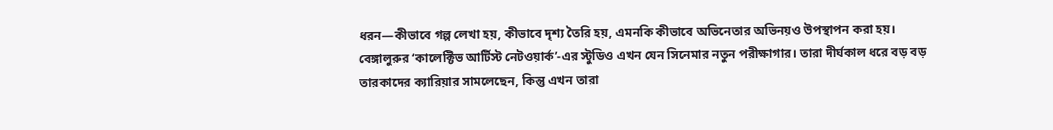ধরন—কীভাবে গল্প লেখা হয়, কীভাবে দৃশ্য তৈরি হয়, এমনকি কীভাবে অভিনেতার অভিনয়ও উপস্থাপন করা হয়।
বেঙ্গালুরুর ‘কালেক্টিভ আর্টিস্ট নেটওয়ার্ক’-এর স্টুডিও এখন যেন সিনেমার নতুন পরীক্ষাগার। তারা দীর্ঘকাল ধরে বড় বড় তারকাদের ক্যারিয়ার সামলেছেন, কিন্তু এখন তারা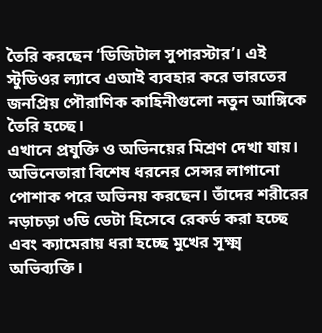তৈরি করছেন ‘ডিজিটাল সুপারস্টার’। এই স্টুডিওর ল্যাবে এআই ব্যবহার করে ভারতের জনপ্রিয় পৌরাণিক কাহিনীগুলো নতুন আঙ্গিকে তৈরি হচ্ছে।
এখানে প্রযুক্তি ও অভিনয়ের মিশ্রণ দেখা যায়। অভিনেতারা বিশেষ ধরনের সেন্সর লাগানো পোশাক পরে অভিনয় করছেন। তাঁদের শরীরের নড়াচড়া ৩ডি ডেটা হিসেবে রেকর্ড করা হচ্ছে এবং ক্যামেরায় ধরা হচ্ছে মুখের সূক্ষ্ম অভিব্যক্তি।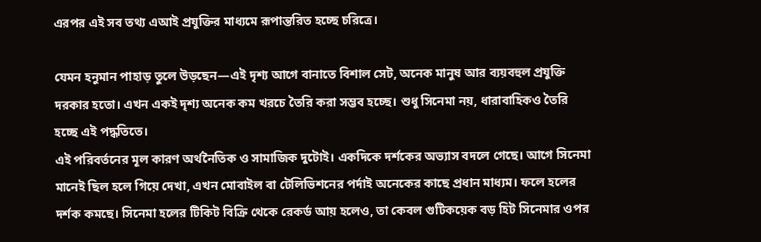এরপর এই সব তথ্য এআই প্রযুক্তির মাধ্যমে রূপান্তরিত হচ্ছে চরিত্রে।

যেমন হনুমান পাহাড় তুলে উড়ছেন—এই দৃশ্য আগে বানাতে বিশাল সেট, অনেক মানুষ আর ব্যয়বহুল প্রযুক্তি দরকার হতো। এখন একই দৃশ্য অনেক কম খরচে তৈরি করা সম্ভব হচ্ছে। শুধু সিনেমা নয়, ধারাবাহিকও তৈরি হচ্ছে এই পদ্ধতিতে।
এই পরিবর্তনের মূল কারণ অর্থনৈতিক ও সামাজিক দুটোই। একদিকে দর্শকের অভ্যাস বদলে গেছে। আগে সিনেমা মানেই ছিল হলে গিয়ে দেখা, এখন মোবাইল বা টেলিভিশনের পর্দাই অনেকের কাছে প্রধান মাধ্যম। ফলে হলের দর্শক কমছে। সিনেমা হলের টিকিট বিক্রি থেকে রেকর্ড আয় হলেও, তা কেবল গুটিকয়েক বড় হিট সিনেমার ওপর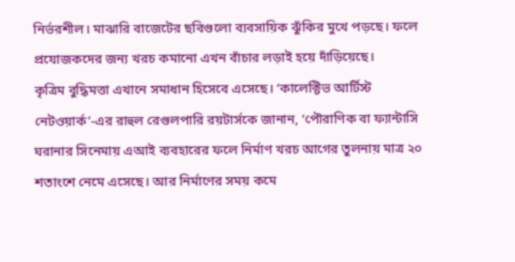নির্ভরশীল। মাঝারি বাজেটের ছবিগুলো ব্যবসায়িক ঝুঁকির মুখে পড়ছে। ফলে প্রযোজকদের জন্য খরচ কমানো এখন বাঁচার লড়াই হয়ে দাঁড়িয়েছে।
কৃত্রিম বুদ্ধিমত্তা এখানে সমাধান হিসেবে এসেছে। ‘কালেক্টিভ আর্টিস্ট নেটওয়ার্ক’-এর রাহুল রেগুলপারি রয়টার্সকে জানান, ‘পৌরাণিক বা ফ্যান্টাসি ঘরানার সিনেমায় এআই ব্যবহারের ফলে নির্মাণ খরচ আগের তুলনায় মাত্র ২০ শতাংশে নেমে এসেছে। আর নির্মাণের সময় কমে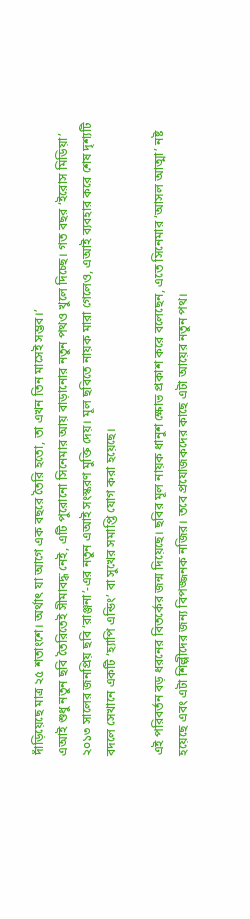দাঁড়িয়েছে মাত্র ২৫ শতাংশে। অর্থাৎ যা আগে এক বছরে তৈরি হতো, তা এখন তিন মাসেই সম্ভব।’
এআই শুধু নতুন ছবি তৈরিতেই সীমাবদ্ধ নেই, এটি পুরোনো সিনেমার আয় বাড়ানোর নতুন পথও খুলে দিচ্ছে। গত বছর ‘ইরোস মিডিয়া’ ২০১৩ সালের জনপ্রিয় ছবি ‘রাঞ্জনা’-এর নতুন এআই সংস্করণ মুক্তি দেয়। মূল ছবিতে নায়ক মারা গেলেও, এআই ব্যবহার করে শেষ দৃশ্যটি বদলে সেখানে একটি ‘হ্যাপি এন্ডিং’ বা সুখের সমাপ্তি যোগ করা হয়েছে।

এই পরিবর্তন বড় ধরনের বিতর্কের জন্ম দিয়েছে। ছবির মূল নায়ক ধানুশ ক্ষোভ প্রকাশ করে বলেছেন, এতে সিনেমার ‘আসল আত্মা’ নষ্ট হয়েছে এবং এটা শিল্পীদের জন্য বিপজ্জনক নজির। তবে প্রযোজকদের কাছে এটা আয়ের নতুন পথ।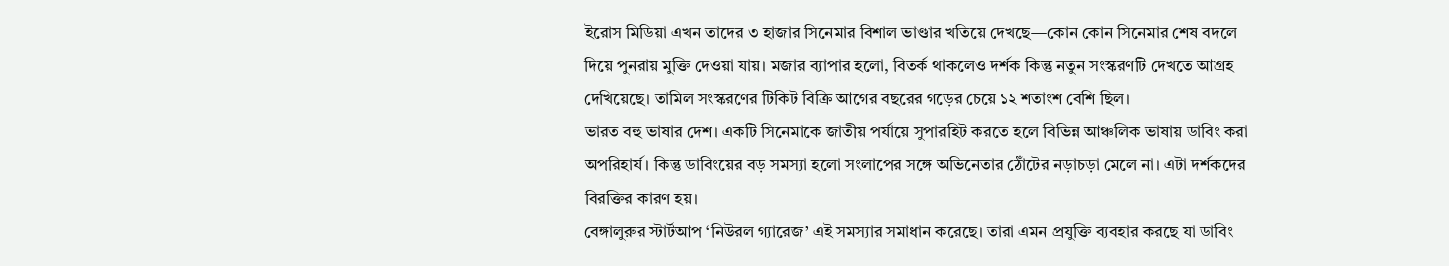ইরোস মিডিয়া এখন তাদের ৩ হাজার সিনেমার বিশাল ভাণ্ডার খতিয়ে দেখছে—কোন কোন সিনেমার শেষ বদলে দিয়ে পুনরায় মুক্তি দেওয়া যায়। মজার ব্যাপার হলো, বিতর্ক থাকলেও দর্শক কিন্তু নতুন সংস্করণটি দেখতে আগ্রহ দেখিয়েছে। তামিল সংস্করণের টিকিট বিক্রি আগের বছরের গড়ের চেয়ে ১২ শতাংশ বেশি ছিল।
ভারত বহু ভাষার দেশ। একটি সিনেমাকে জাতীয় পর্যায়ে সুপারহিট করতে হলে বিভিন্ন আঞ্চলিক ভাষায় ডাবিং করা অপরিহার্য। কিন্তু ডাবিংয়ের বড় সমস্যা হলো সংলাপের সঙ্গে অভিনেতার ঠোঁটের নড়াচড়া মেলে না। এটা দর্শকদের বিরক্তির কারণ হয়।
বেঙ্গালুরুর স্টার্টআপ ‘নিউরল গ্যারেজ’ এই সমস্যার সমাধান করেছে। তারা এমন প্রযুক্তি ব্যবহার করছে যা ডাবিং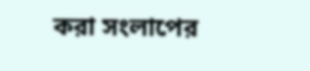করা সংলাপের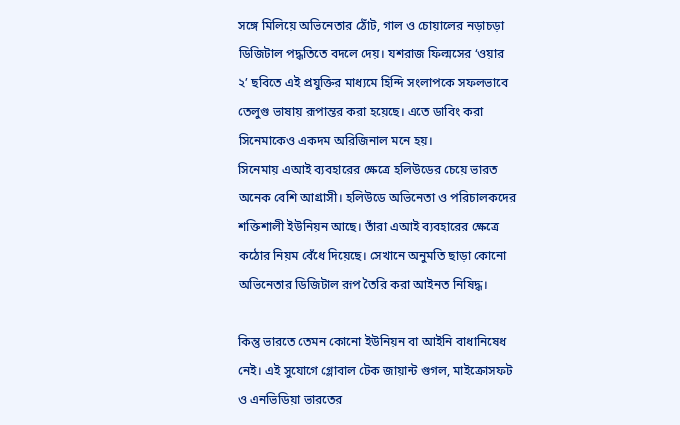সঙ্গে মিলিয়ে অভিনেতার ঠোঁট, গাল ও চোয়ালের নড়াচড়া ডিজিটাল পদ্ধতিতে বদলে দেয়। যশরাজ ফিল্মসের ‘ওয়ার ২’ ছবিতে এই প্রযুক্তির মাধ্যমে হিন্দি সংলাপকে সফলভাবে তেলুগু ভাষায় রূপান্তর করা হয়েছে। এতে ডাবিং করা সিনেমাকেও একদম অরিজিনাল মনে হয়।
সিনেমায় এআই ব্যবহারের ক্ষেত্রে হলিউডের চেয়ে ভারত অনেক বেশি আগ্রাসী। হলিউডে অভিনেতা ও পরিচালকদের শক্তিশালী ইউনিয়ন আছে। তাঁরা এআই ব্যবহারের ক্ষেত্রে কঠোর নিয়ম বেঁধে দিয়েছে। সেখানে অনুমতি ছাড়া কোনো অভিনেতার ডিজিটাল রূপ তৈরি করা আইনত নিষিদ্ধ।

কিন্তু ভারতে তেমন কোনো ইউনিয়ন বা আইনি বাধানিষেধ নেই। এই সুযোগে গ্লোবাল টেক জায়ান্ট গুগল, মাইক্রোসফট ও এনভিডিয়া ভারতের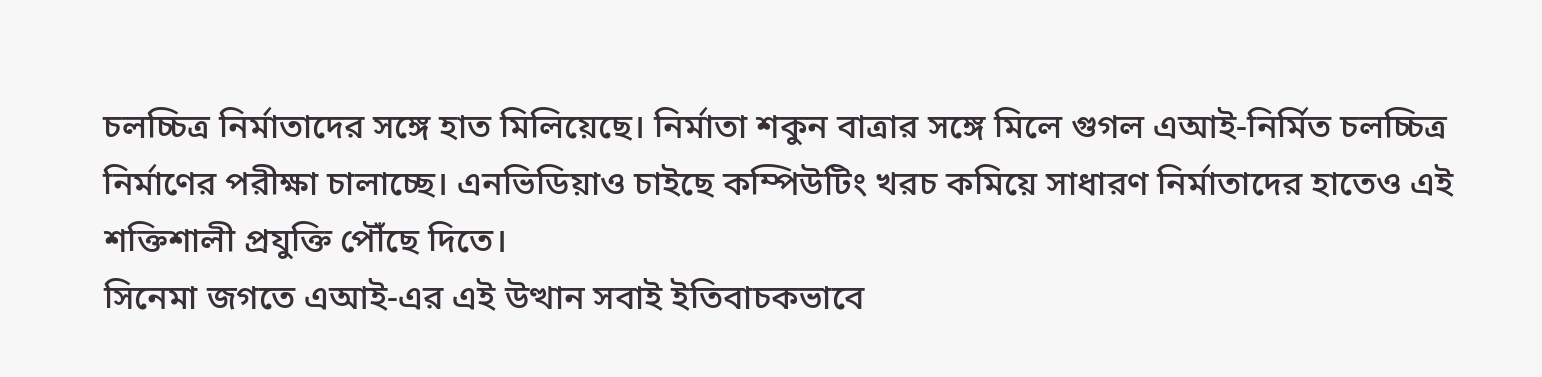চলচ্চিত্র নির্মাতাদের সঙ্গে হাত মিলিয়েছে। নির্মাতা শকুন বাত্রার সঙ্গে মিলে গুগল এআই-নির্মিত চলচ্চিত্র নির্মাণের পরীক্ষা চালাচ্ছে। এনভিডিয়াও চাইছে কম্পিউটিং খরচ কমিয়ে সাধারণ নির্মাতাদের হাতেও এই শক্তিশালী প্রযুক্তি পৌঁছে দিতে।
সিনেমা জগতে এআই-এর এই উত্থান সবাই ইতিবাচকভাবে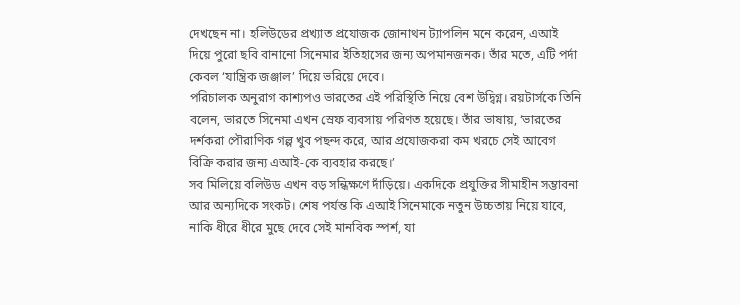দেখছেন না। হলিউডের প্রখ্যাত প্রযোজক জোনাথন ট্যাপলিন মনে করেন, এআই দিয়ে পুরো ছবি বানানো সিনেমার ইতিহাসের জন্য অপমানজনক। তাঁর মতে, এটি পর্দা কেবল ‘যান্ত্রিক জঞ্জাল’ দিয়ে ভরিয়ে দেবে।
পরিচালক অনুরাগ কাশ্যপও ভারতের এই পরিস্থিতি নিয়ে বেশ উদ্বিগ্ন। রয়টার্সকে তিনি বলেন, ভারতে সিনেমা এখন স্রেফ ব্যবসায় পরিণত হয়েছে। তাঁর ভাষায়, ‘ভারতের দর্শকরা পৌরাণিক গল্প খুব পছন্দ করে, আর প্রযোজকরা কম খরচে সেই আবেগ বিক্রি করার জন্য এআই-কে ব্যবহার করছে।’
সব মিলিয়ে বলিউড এখন বড় সন্ধিক্ষণে দাঁড়িয়ে। একদিকে প্রযুক্তির সীমাহীন সম্ভাবনা আর অন্যদিকে সংকট। শেষ পর্যন্ত কি এআই সিনেমাকে নতুন উচ্চতায় নিয়ে যাবে, নাকি ধীরে ধীরে মুছে দেবে সেই মানবিক স্পর্শ, যা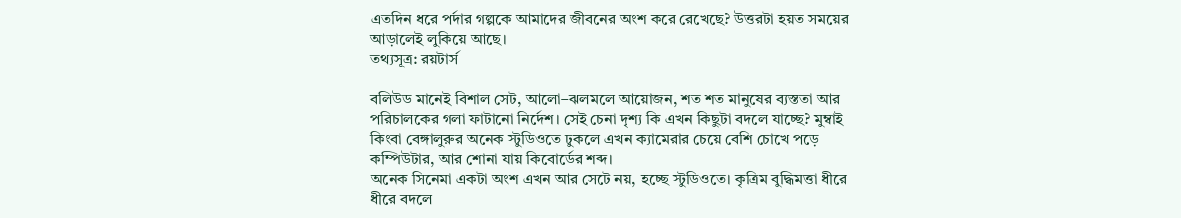এতদিন ধরে পর্দার গল্পকে আমাদের জীবনের অংশ করে রেখেছে? উত্তরটা হয়ত সময়ের আড়ালেই লুকিয়ে আছে।
তথ্যসূত্র: রয়টার্স

বলিউড মানেই বিশাল সেট, আলো–ঝলমলে আয়োজন, শত শত মানুষের ব্যস্ততা আর পরিচালকের গলা ফাটানো নির্দেশ। সেই চেনা দৃশ্য কি এখন কিছুটা বদলে যাচ্ছে? মুম্বাই কিংবা বেঙ্গালুরুর অনেক স্টুডিওতে ঢুকলে এখন ক্যামেরার চেয়ে বেশি চোখে পড়ে কম্পিউটার, আর শোনা যায় কিবোর্ডের শব্দ।
অনেক সিনেমা একটা অংশ এখন আর সেটে নয়, হচ্ছে স্টুডিওতে। কৃত্রিম বুদ্ধিমত্তা ধীরে ধীরে বদলে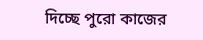দিচ্ছে পুরো কাজের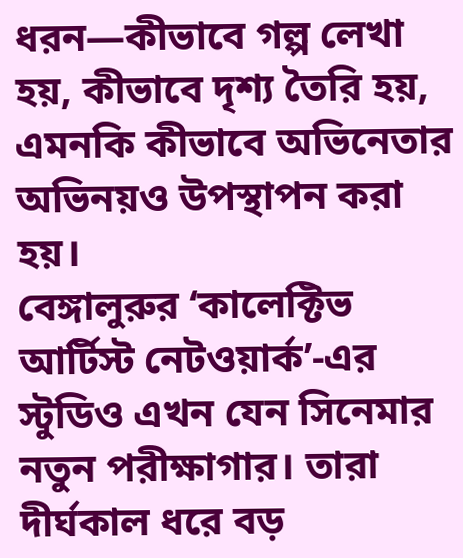ধরন—কীভাবে গল্প লেখা হয়, কীভাবে দৃশ্য তৈরি হয়, এমনকি কীভাবে অভিনেতার অভিনয়ও উপস্থাপন করা হয়।
বেঙ্গালুরুর ‘কালেক্টিভ আর্টিস্ট নেটওয়ার্ক’-এর স্টুডিও এখন যেন সিনেমার নতুন পরীক্ষাগার। তারা দীর্ঘকাল ধরে বড়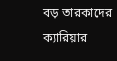বড় তারকাদের ক্যারিয়ার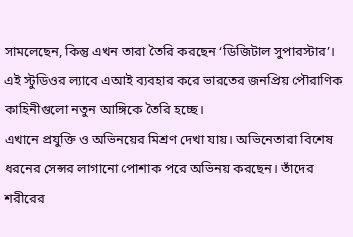সামলেছেন, কিন্তু এখন তারা তৈরি করছেন ‘ডিজিটাল সুপারস্টার’। এই স্টুডিওর ল্যাবে এআই ব্যবহার করে ভারতের জনপ্রিয় পৌরাণিক কাহিনীগুলো নতুন আঙ্গিকে তৈরি হচ্ছে।
এখানে প্রযুক্তি ও অভিনয়ের মিশ্রণ দেখা যায়। অভিনেতারা বিশেষ ধরনের সেন্সর লাগানো পোশাক পরে অভিনয় করছেন। তাঁদের শরীরের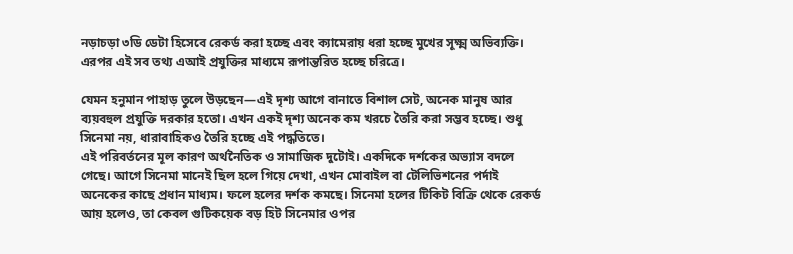নড়াচড়া ৩ডি ডেটা হিসেবে রেকর্ড করা হচ্ছে এবং ক্যামেরায় ধরা হচ্ছে মুখের সূক্ষ্ম অভিব্যক্তি। এরপর এই সব তথ্য এআই প্রযুক্তির মাধ্যমে রূপান্তরিত হচ্ছে চরিত্রে।

যেমন হনুমান পাহাড় তুলে উড়ছেন—এই দৃশ্য আগে বানাতে বিশাল সেট, অনেক মানুষ আর ব্যয়বহুল প্রযুক্তি দরকার হতো। এখন একই দৃশ্য অনেক কম খরচে তৈরি করা সম্ভব হচ্ছে। শুধু সিনেমা নয়, ধারাবাহিকও তৈরি হচ্ছে এই পদ্ধতিতে।
এই পরিবর্তনের মূল কারণ অর্থনৈতিক ও সামাজিক দুটোই। একদিকে দর্শকের অভ্যাস বদলে গেছে। আগে সিনেমা মানেই ছিল হলে গিয়ে দেখা, এখন মোবাইল বা টেলিভিশনের পর্দাই অনেকের কাছে প্রধান মাধ্যম। ফলে হলের দর্শক কমছে। সিনেমা হলের টিকিট বিক্রি থেকে রেকর্ড আয় হলেও, তা কেবল গুটিকয়েক বড় হিট সিনেমার ওপর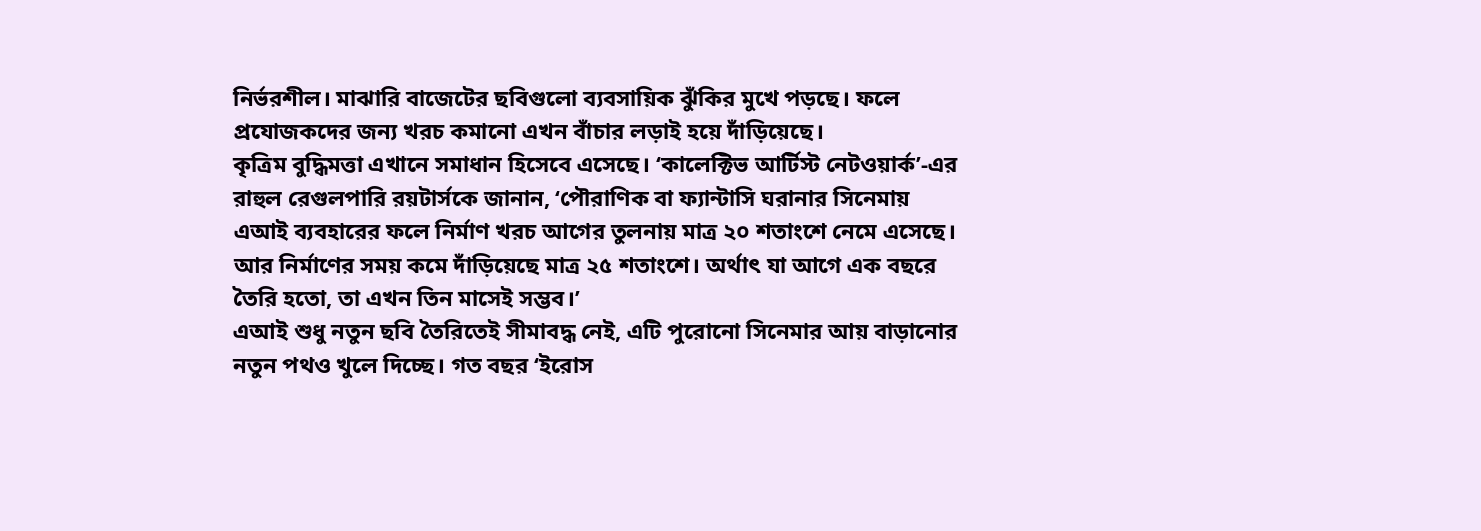নির্ভরশীল। মাঝারি বাজেটের ছবিগুলো ব্যবসায়িক ঝুঁকির মুখে পড়ছে। ফলে প্রযোজকদের জন্য খরচ কমানো এখন বাঁচার লড়াই হয়ে দাঁড়িয়েছে।
কৃত্রিম বুদ্ধিমত্তা এখানে সমাধান হিসেবে এসেছে। ‘কালেক্টিভ আর্টিস্ট নেটওয়ার্ক’-এর রাহুল রেগুলপারি রয়টার্সকে জানান, ‘পৌরাণিক বা ফ্যান্টাসি ঘরানার সিনেমায় এআই ব্যবহারের ফলে নির্মাণ খরচ আগের তুলনায় মাত্র ২০ শতাংশে নেমে এসেছে। আর নির্মাণের সময় কমে দাঁড়িয়েছে মাত্র ২৫ শতাংশে। অর্থাৎ যা আগে এক বছরে তৈরি হতো, তা এখন তিন মাসেই সম্ভব।’
এআই শুধু নতুন ছবি তৈরিতেই সীমাবদ্ধ নেই, এটি পুরোনো সিনেমার আয় বাড়ানোর নতুন পথও খুলে দিচ্ছে। গত বছর ‘ইরোস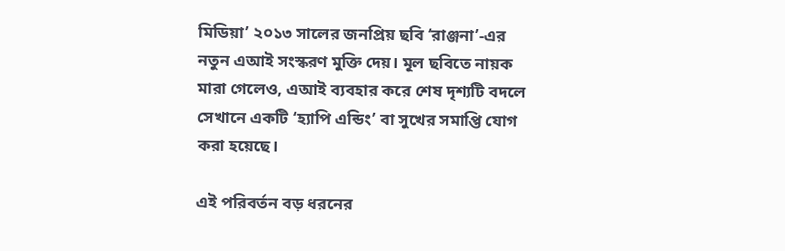মিডিয়া’ ২০১৩ সালের জনপ্রিয় ছবি ‘রাঞ্জনা’-এর নতুন এআই সংস্করণ মুক্তি দেয়। মূল ছবিতে নায়ক মারা গেলেও, এআই ব্যবহার করে শেষ দৃশ্যটি বদলে সেখানে একটি ‘হ্যাপি এন্ডিং’ বা সুখের সমাপ্তি যোগ করা হয়েছে।

এই পরিবর্তন বড় ধরনের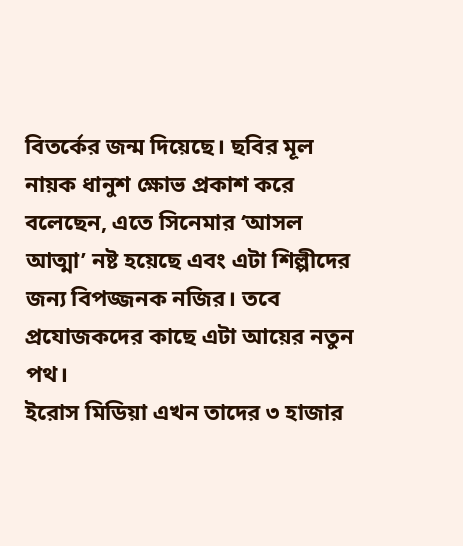বিতর্কের জন্ম দিয়েছে। ছবির মূল নায়ক ধানুশ ক্ষোভ প্রকাশ করে বলেছেন, এতে সিনেমার ‘আসল আত্মা’ নষ্ট হয়েছে এবং এটা শিল্পীদের জন্য বিপজ্জনক নজির। তবে প্রযোজকদের কাছে এটা আয়ের নতুন পথ।
ইরোস মিডিয়া এখন তাদের ৩ হাজার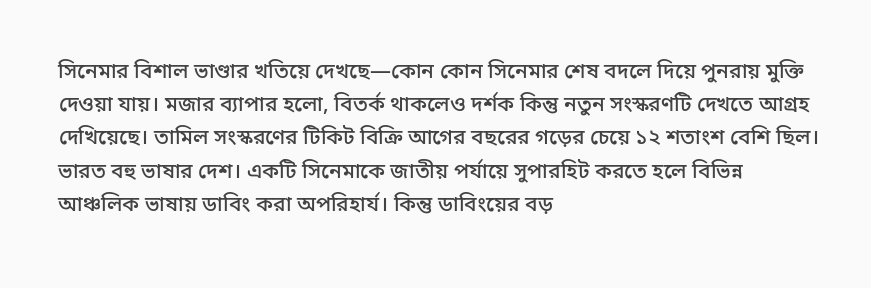সিনেমার বিশাল ভাণ্ডার খতিয়ে দেখছে—কোন কোন সিনেমার শেষ বদলে দিয়ে পুনরায় মুক্তি দেওয়া যায়। মজার ব্যাপার হলো, বিতর্ক থাকলেও দর্শক কিন্তু নতুন সংস্করণটি দেখতে আগ্রহ দেখিয়েছে। তামিল সংস্করণের টিকিট বিক্রি আগের বছরের গড়ের চেয়ে ১২ শতাংশ বেশি ছিল।
ভারত বহু ভাষার দেশ। একটি সিনেমাকে জাতীয় পর্যায়ে সুপারহিট করতে হলে বিভিন্ন আঞ্চলিক ভাষায় ডাবিং করা অপরিহার্য। কিন্তু ডাবিংয়ের বড়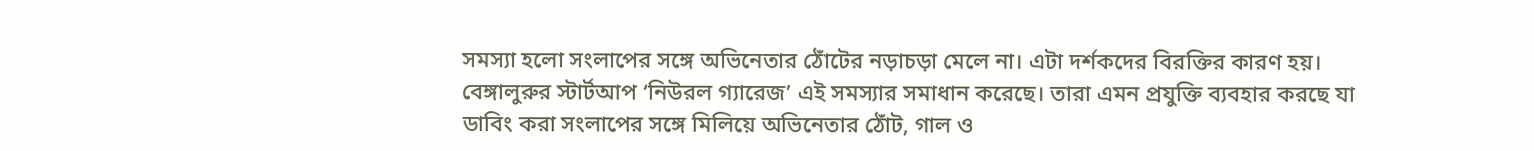সমস্যা হলো সংলাপের সঙ্গে অভিনেতার ঠোঁটের নড়াচড়া মেলে না। এটা দর্শকদের বিরক্তির কারণ হয়।
বেঙ্গালুরুর স্টার্টআপ ‘নিউরল গ্যারেজ’ এই সমস্যার সমাধান করেছে। তারা এমন প্রযুক্তি ব্যবহার করছে যা ডাবিং করা সংলাপের সঙ্গে মিলিয়ে অভিনেতার ঠোঁট, গাল ও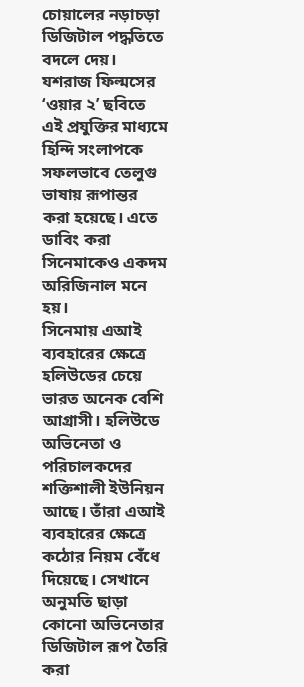চোয়ালের নড়াচড়া ডিজিটাল পদ্ধতিতে বদলে দেয়। যশরাজ ফিল্মসের ‘ওয়ার ২’ ছবিতে এই প্রযুক্তির মাধ্যমে হিন্দি সংলাপকে সফলভাবে তেলুগু ভাষায় রূপান্তর করা হয়েছে। এতে ডাবিং করা সিনেমাকেও একদম অরিজিনাল মনে হয়।
সিনেমায় এআই ব্যবহারের ক্ষেত্রে হলিউডের চেয়ে ভারত অনেক বেশি আগ্রাসী। হলিউডে অভিনেতা ও পরিচালকদের শক্তিশালী ইউনিয়ন আছে। তাঁরা এআই ব্যবহারের ক্ষেত্রে কঠোর নিয়ম বেঁধে দিয়েছে। সেখানে অনুমতি ছাড়া কোনো অভিনেতার ডিজিটাল রূপ তৈরি করা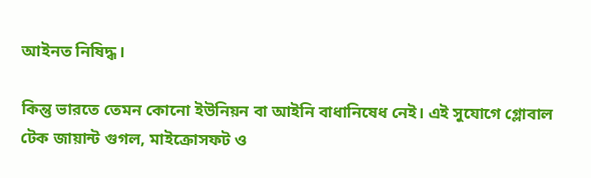আইনত নিষিদ্ধ।

কিন্তু ভারতে তেমন কোনো ইউনিয়ন বা আইনি বাধানিষেধ নেই। এই সুযোগে গ্লোবাল টেক জায়ান্ট গুগল, মাইক্রোসফট ও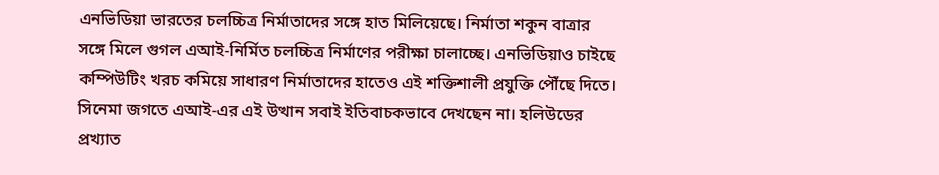এনভিডিয়া ভারতের চলচ্চিত্র নির্মাতাদের সঙ্গে হাত মিলিয়েছে। নির্মাতা শকুন বাত্রার সঙ্গে মিলে গুগল এআই-নির্মিত চলচ্চিত্র নির্মাণের পরীক্ষা চালাচ্ছে। এনভিডিয়াও চাইছে কম্পিউটিং খরচ কমিয়ে সাধারণ নির্মাতাদের হাতেও এই শক্তিশালী প্রযুক্তি পৌঁছে দিতে।
সিনেমা জগতে এআই-এর এই উত্থান সবাই ইতিবাচকভাবে দেখছেন না। হলিউডের প্রখ্যাত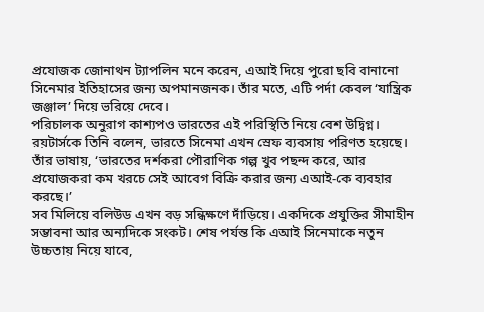প্রযোজক জোনাথন ট্যাপলিন মনে করেন, এআই দিয়ে পুরো ছবি বানানো সিনেমার ইতিহাসের জন্য অপমানজনক। তাঁর মতে, এটি পর্দা কেবল ‘যান্ত্রিক জঞ্জাল’ দিয়ে ভরিয়ে দেবে।
পরিচালক অনুরাগ কাশ্যপও ভারতের এই পরিস্থিতি নিয়ে বেশ উদ্বিগ্ন। রয়টার্সকে তিনি বলেন, ভারতে সিনেমা এখন স্রেফ ব্যবসায় পরিণত হয়েছে। তাঁর ভাষায়, ‘ভারতের দর্শকরা পৌরাণিক গল্প খুব পছন্দ করে, আর প্রযোজকরা কম খরচে সেই আবেগ বিক্রি করার জন্য এআই-কে ব্যবহার করছে।’
সব মিলিয়ে বলিউড এখন বড় সন্ধিক্ষণে দাঁড়িয়ে। একদিকে প্রযুক্তির সীমাহীন সম্ভাবনা আর অন্যদিকে সংকট। শেষ পর্যন্ত কি এআই সিনেমাকে নতুন উচ্চতায় নিয়ে যাবে,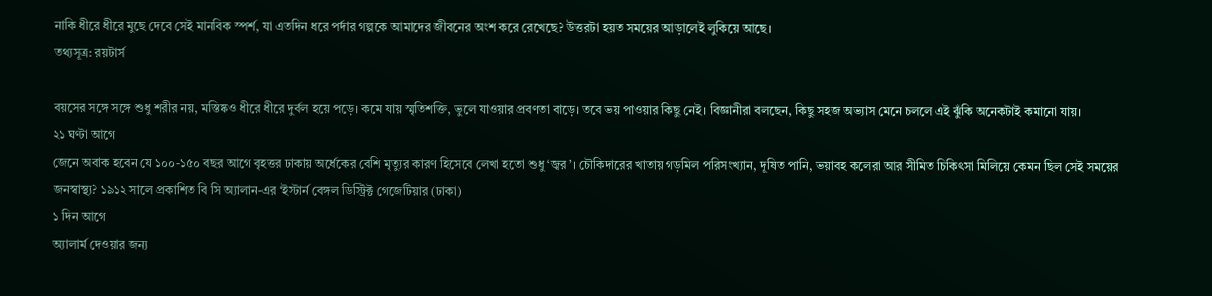নাকি ধীরে ধীরে মুছে দেবে সেই মানবিক স্পর্শ, যা এতদিন ধরে পর্দার গল্পকে আমাদের জীবনের অংশ করে রেখেছে? উত্তরটা হয়ত সময়ের আড়ালেই লুকিয়ে আছে।
তথ্যসূত্র: রয়টার্স

বয়সের সঙ্গে সঙ্গে শুধু শরীর নয়, মস্তিষ্কও ধীরে ধীরে দুর্বল হয়ে পড়ে। কমে যায় স্মৃতিশক্তি, ভুলে যাওয়ার প্রবণতা বাড়ে। তবে ভয় পাওয়ার কিছু নেই। বিজ্ঞানীরা বলছেন, কিছু সহজ অভ্যাস মেনে চললে এই ঝুঁকি অনেকটাই কমানো যায়।
২১ ঘণ্টা আগে
জেনে অবাক হবেন যে ১০০-১৫০ বছর আগে বৃহত্তর ঢাকায় অর্ধেকের বেশি মৃত্যুর কারণ হিসেবে লেখা হতো শুধু ‘জ্বর’। চৌকিদারের খাতায় গড়মিল পরিসংখ্যান, দূষিত পানি, ভয়াবহ কলেরা আর সীমিত চিকিৎসা মিলিয়ে কেমন ছিল সেই সময়ের জনস্বাস্থ্য? ১৯১২ সালে প্রকাশিত বি সি অ্যালান-এর ‘ইস্টার্ন বেঙ্গল ডিস্ট্রিক্ট গেজেটিয়ার (ঢাকা)
১ দিন আগে
অ্যালার্ম দেওয়ার জন্য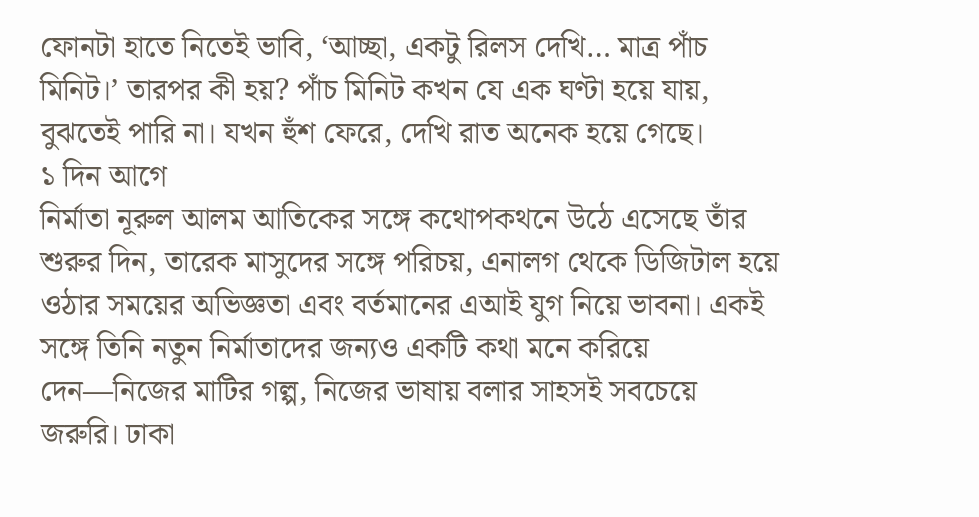ফোনটা হাতে নিতেই ভাবি, ‘আচ্ছা, একটু রিলস দেখি… মাত্র পাঁচ মিনিট।’ তারপর কী হয়? পাঁচ মিনিট কখন যে এক ঘণ্টা হয়ে যায়, বুঝতেই পারি না। যখন হুঁশ ফেরে, দেখি রাত অনেক হয়ে গেছে।
১ দিন আগে
নির্মাতা নূরুল আলম আতিকের সঙ্গে কথোপকথনে উঠে এসেছে তাঁর শুরুর দিন, তারেক মাসুদের সঙ্গে পরিচয়, এনালগ থেকে ডিজিটাল হয়ে ওঠার সময়ের অভিজ্ঞতা এবং বর্তমানের এআই যুগ নিয়ে ভাবনা। একই সঙ্গে তিনি নতুন নির্মাতাদের জন্যও একটি কথা মনে করিয়ে দেন—নিজের মাটির গল্প, নিজের ভাষায় বলার সাহসই সবচেয়ে জরুরি। ঢাকা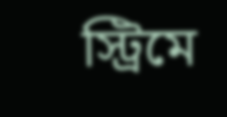স্ট্রিমে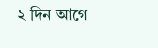২ দিন আগে